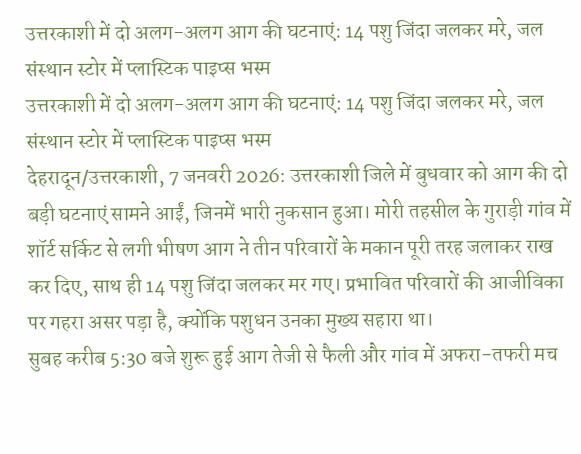उत्तरकाशी में दो अलग-अलग आग की घटनाएं: 14 पशु जिंदा जलकर मरे, जल संस्थान स्टोर में प्लास्टिक पाइप्स भस्म
उत्तरकाशी में दो अलग-अलग आग की घटनाएं: 14 पशु जिंदा जलकर मरे, जल संस्थान स्टोर में प्लास्टिक पाइप्स भस्म
देहरादून/उत्तरकाशी, 7 जनवरी 2026: उत्तरकाशी जिले में बुधवार को आग की दो बड़ी घटनाएं सामने आईं, जिनमें भारी नुकसान हुआ। मोरी तहसील के गुराड़ी गांव में शॉर्ट सर्किट से लगी भीषण आग ने तीन परिवारों के मकान पूरी तरह जलाकर राख कर दिए, साथ ही 14 पशु जिंदा जलकर मर गए। प्रभावित परिवारों की आजीविका पर गहरा असर पड़ा है, क्योंकि पशुधन उनका मुख्य सहारा था।
सुबह करीब 5:30 बजे शुरू हुई आग तेजी से फैली और गांव में अफरा-तफरी मच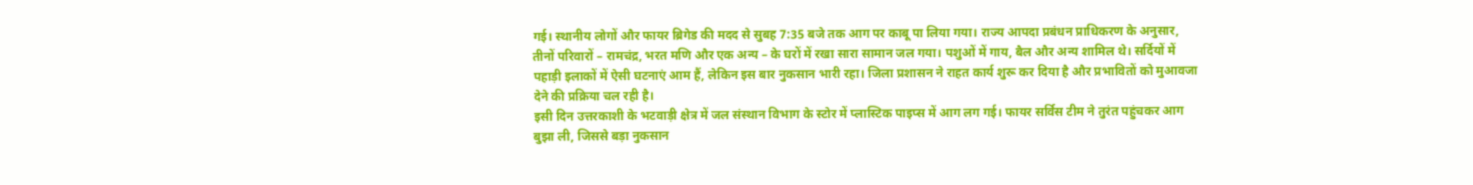गई। स्थानीय लोगों और फायर ब्रिगेड की मदद से सुबह 7:35 बजे तक आग पर काबू पा लिया गया। राज्य आपदा प्रबंधन प्राधिकरण के अनुसार, तीनों परिवारों – रामचंद्र, भरत मणि और एक अन्य – के घरों में रखा सारा सामान जल गया। पशुओं में गाय, बैल और अन्य शामिल थे। सर्दियों में पहाड़ी इलाकों में ऐसी घटनाएं आम हैं, लेकिन इस बार नुकसान भारी रहा। जिला प्रशासन ने राहत कार्य शुरू कर दिया है और प्रभावितों को मुआवजा देने की प्रक्रिया चल रही है।
इसी दिन उत्तरकाशी के भटवाड़ी क्षेत्र में जल संस्थान विभाग के स्टोर में प्लास्टिक पाइप्स में आग लग गई। फायर सर्विस टीम ने तुरंत पहुंचकर आग बुझा ली, जिससे बड़ा नुकसान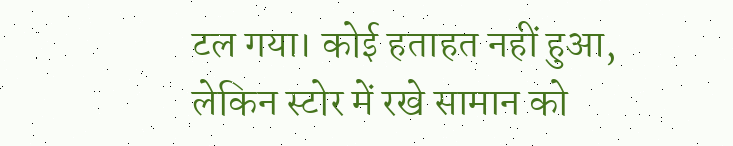टल गया। कोई हताहत नहीं हुआ, लेकिन स्टोर में रखे सामान को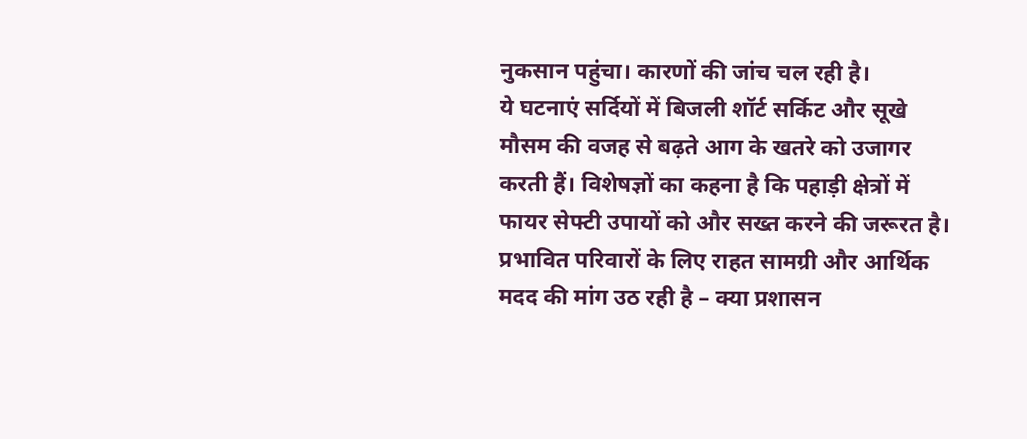नुकसान पहुंचा। कारणों की जांच चल रही है।
ये घटनाएं सर्दियों में बिजली शॉर्ट सर्किट और सूखे मौसम की वजह से बढ़ते आग के खतरे को उजागर करती हैं। विशेषज्ञों का कहना है कि पहाड़ी क्षेत्रों में फायर सेफ्टी उपायों को और सख्त करने की जरूरत है। प्रभावित परिवारों के लिए राहत सामग्री और आर्थिक मदद की मांग उठ रही है – क्या प्रशासन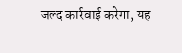जल्द कार्रवाई करेगा, यह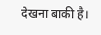देखना बाकी है।